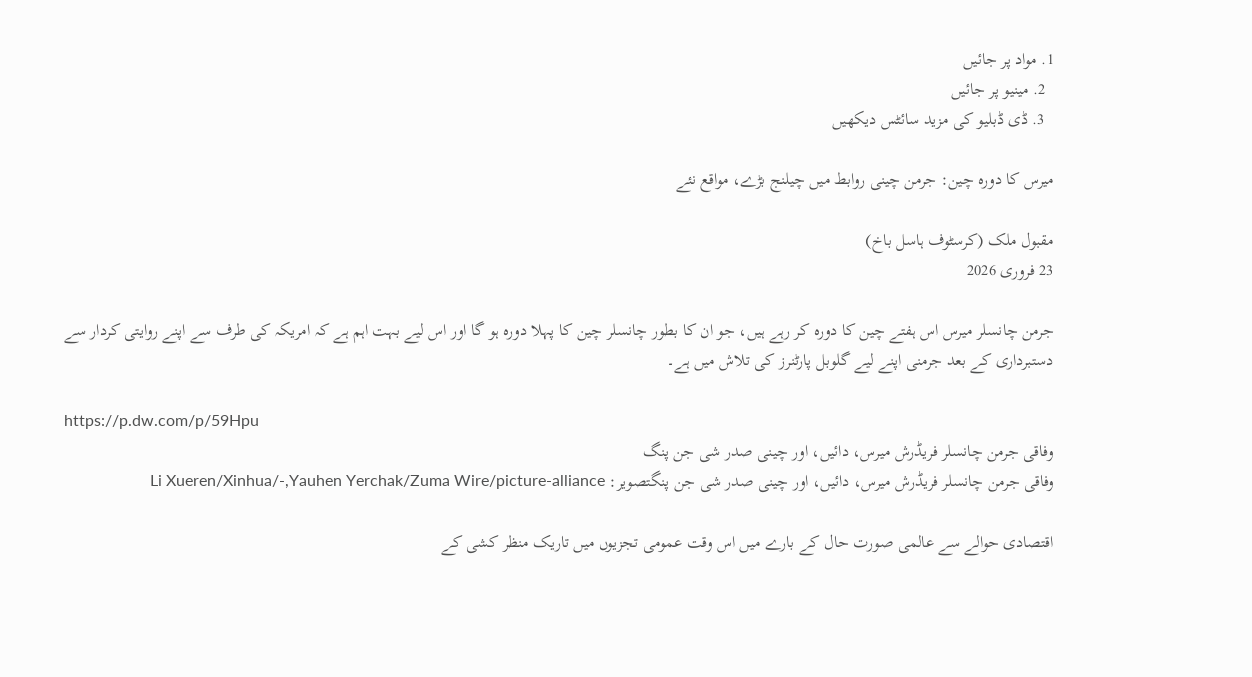1. مواد پر جائیں
  2. مینیو پر جائیں
  3. ڈی ڈبلیو کی مزید سائٹس دیکھیں

میرس کا دورہ چین: جرمن چینی روابط میں چیلنج بڑے، مواقع نئے

مقبول ملک (کرسٹوف ہاسل باخ)
23 فروری 2026

جرمن چانسلر میرس اس ہفتے چین کا دورہ کر رہے ہیں، جو ان کا بطور چانسلر چین کا پہلا دورہ ہو گا اور اس لیے بہت اہم ہے کہ امریکہ کی طرف سے اپنے روایتی کردار سے دستبرداری کے بعد جرمنی اپنے لیے گلوبل پارٹنرز کی تلاش میں ہے۔

https://p.dw.com/p/59Hpu
وفاقی جرمن چانسلر فریڈرش میرس، دائیں، اور چینی صدر شی جن پنگ
وفاقی جرمن چانسلر فریڈرش میرس، دائیں، اور چینی صدر شی جن پنگتصویر: Li Xueren/Xinhua/-,Yauhen Yerchak/Zuma Wire/picture-alliance

اقتصادی حوالے سے عالمی صورت حال کے بارے میں اس وقت عمومی تجزیوں میں تاریک منظر کشی کے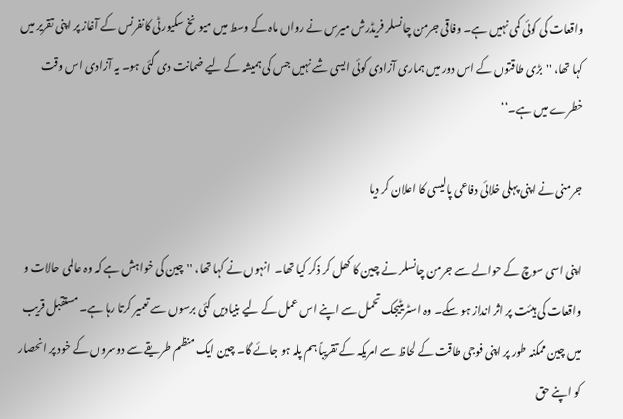واقعات کی کوئی کمی نہیں ہے۔ وفاقی جرمن چانسلر فریڈرش میرس نے رواں ماہ کے وسط میں میونخ سکیورٹی کانفرنس کے آغاز پر اپنی تقریر میں کہا تھا، ''بڑی طاقتوں کے اس دور میں ہماری آزادی کوئی ایسی شے نہیں جس کی ہمیشہ کے لیے ضمانت دی گئی ہو۔ یہ آزادی اس وقت خطرے میں ہے۔‘‘

جرمنی نے اپنی پہلی خلائی دفاعی پالیسی کا اعلان کر دیا

اپنی اسی سوچ کے حوالے سے جرمن چانسلر نے چین کا کھل کر ذکر کیا تھا۔  انہوں نے کہا تھا، ''چین کی خواہش ہے کہ وہ عالمی حالات و واقعات کی ہیئت پر اثر انداز ہو سکے۔ وہ اسٹریٹیجک تحمل سے اپنے اس عمل کے لیے بنیادیں کئی برسوں سے تعمیر کرتا رہا ہے۔ مستقبل قریب میں چین ممکنہ طور پر اپنی فوجی طاقت کے لحاظ سے امریکہ کے تقریباً ہم پلہ ہو جائے گا۔ چین ایک منظم طریقے سے دوسروں کے خود پر انحصار کو اپنے حق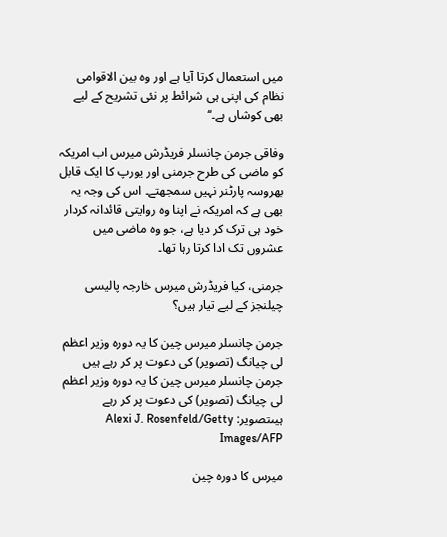میں استعمال کرتا آیا ہے اور وہ بین الاقوامی نظام کی اپنی ہی شرائط پر نئی تشریح کے لیے بھی کوشاں ہے۔‘‘

وفاقی جرمن چانسلر فریڈرش میرس اب امریکہ کو ماضی کی طرح جرمنی اور یورپ کا ایک قابل بھروسہ پارٹنر نہیں سمجھتے۔ اس کی وجہ یہ بھی ہے کہ امریکہ نے اپنا وہ روایتی قائدانہ کردار خود ہی ترک کر دیا ہے، جو وہ ماضی میں عشروں تک ادا کرتا رہا تھا۔

جرمنی، کیا فریڈرش میرس خارجہ پالیسی چیلنجز کے لیے تیار ہیں؟

جرمن چانسلر میرس چین کا یہ دورہ وزیر اعظم لی چیانگ (تصویر) کی دعوت پر کر رہے ہیں
جرمن چانسلر میرس چین کا یہ دورہ وزیر اعظم لی چیانگ (تصویر) کی دعوت پر کر رہے ہیںتصویر: Alexi J. Rosenfeld/Getty Images/AFP

میرس کا دورہ چین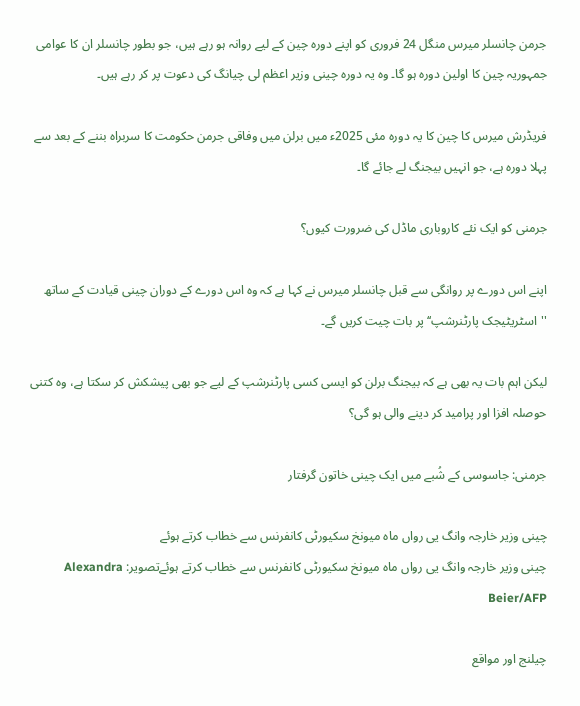جرمن چانسلر میرس منگل 24 فروری کو اپنے دورہ چین کے لیے روانہ ہو رہے ہیں، جو بطور چانسلر ان کا عوامی جمہوریہ چین کا اولین دورہ ہو گا۔ وہ یہ دورہ چینی وزیر اعظم لی چیانگ کی دعوت پر کر رہے ہیں۔

فریڈرش میرس کا چین کا یہ دورہ مئی 2025ء میں برلن میں وفاقی جرمن حکومت کا سربراہ بننے کے بعد سے پہلا دورہ ہے، جو انہیں بیجنگ لے جائے گا۔

جرمنی کو ایک نئے کاروباری ماڈل کی ضرورت کیوں؟

اپنے اس دورے پر روانگی سے قبل چانسلر میرس نے کہا ہے کہ وہ اس دورے کے دوران چینی قیادت کے ساتھ ''اسٹریٹیجک پارٹنرشپ‘‘ پر بات چیت کریں گے۔

لیکن اہم بات یہ بھی ہے کہ بیجنگ برلن کو ایسی کسی پارٹنرشپ کے لیے جو بھی پیشکش کر سکتا ہے، وہ کتنی حوصلہ افزا اور پرامید کر دینے والی ہو گی؟

جرمنی: جاسوسی کے شُبے میں ایک چینی خاتون گرفتار

چینی وزیر خارجہ وانگ یی رواں ماہ میونخ سکیورٹی کانفرنس سے خطاب کرتے ہوئے
چینی وزیر خارجہ وانگ یی رواں ماہ میونخ سکیورٹی کانفرنس سے خطاب کرتے ہوئےتصویر: Alexandra Beier/AFP

چیلنج اور مواقع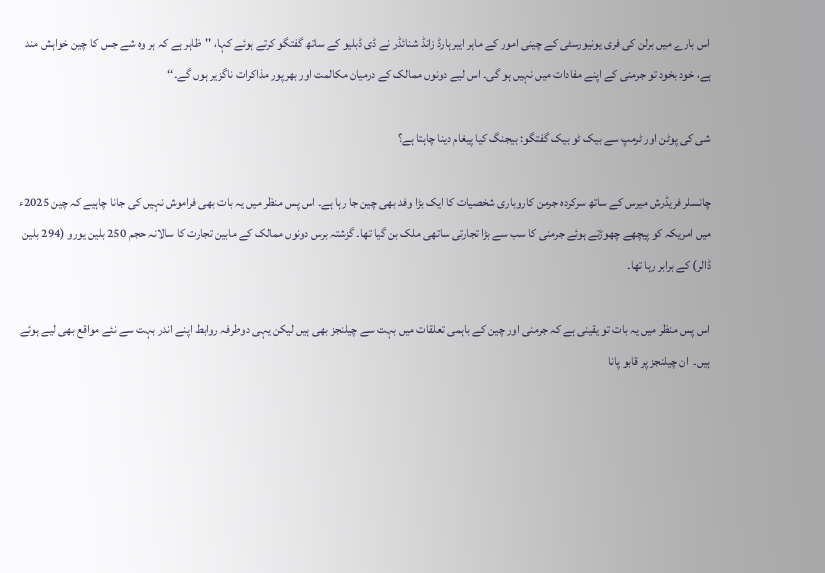اس بارے میں برلن کی فری یونیورسٹی کے چینی امور کے ماہر ایبرہارڈ زانڈ شنائڈر نے ڈی ڈبلیو کے ساتھ گفتگو کرتے ہوئے کہا، ''ظاہر ہے کہ ہر وہ شے جس کا چین خواہش مند ہے، خود بخود تو جرمنی کے اپنے مفادات میں نہیں ہو گی۔ اس لیے دونوں ممالک کے درمیان مکالمت اور بھرپور مذاکرات ناگزیر ہوں گے۔‘‘

شی کی پوٹن اور ٹرمپ سے بیک ٹو بیک گفتگو: بیجنگ کیا پیغام دینا چاہتا ہے؟

چانسلر فریڈرش میرس کے ساتھ سرکردہ جرمن کاروباری شخصیات کا ایک بڑا وفد بھی چین جا رہا ہے۔ اس پس منظر میں یہ بات بھی فراموش نہیں کی جانا چاہیے کہ چین 2025ء میں امریکہ کو پیچھے چھوڑتے ہوئے جرمنی کا سب سے بڑا تجارتی ساتھی ملک بن گیا تھا۔ گزشتہ برس دونوں ممالک کے مابین تجارت کا سالانہ حجم 250 بلین یورو (294 بلین ڈالر) کے برابر رہا تھا۔

اس پس منظر میں یہ بات تو یقینی ہے کہ جرمنی اور چین کے باہمی تعلقات میں بہت سے چیلنجز بھی ہیں لیکن یہی دوطرفہ روابط اپنے اندر بہت سے نئے مواقع بھی لیے ہوئے ہیں۔  ان چیلنجز پر قابو پانا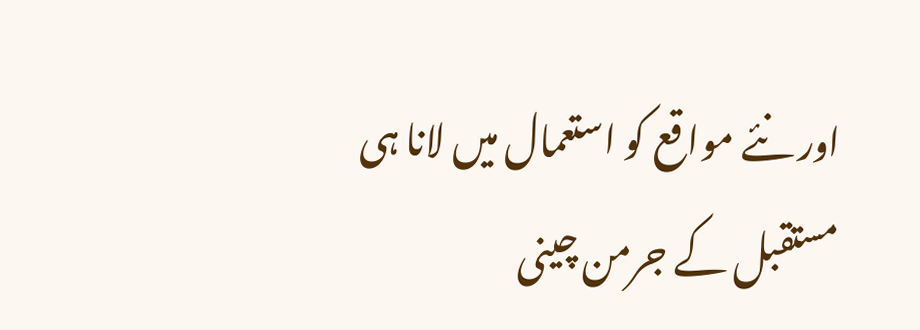اور نئے مواقع کو استعمال میں لانا ہی مستقبل کے جرمن چینی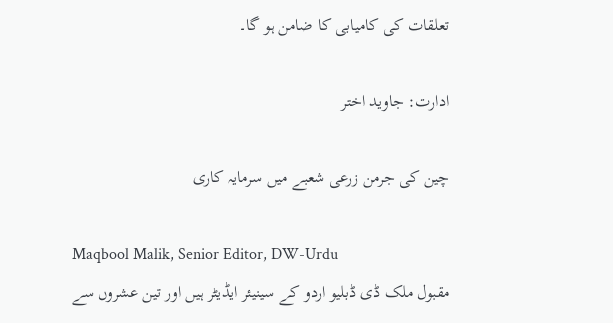تعلقات کی کامیابی کا ضامن ہو گا۔

ادارت: جاوید اختر

چین کی جرمن زرعی شعبے میں سرمایہ کاری

Maqbool Malik, Senior Editor, DW-Urdu
مقبول ملک ڈی ڈبلیو اردو کے سینیئر ایڈیٹر ہیں اور تین عشروں سے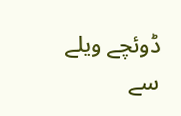ڈوئچے ویلے سے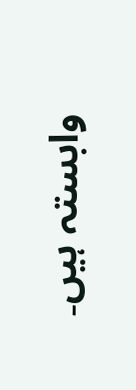وابستہ ہیں۔